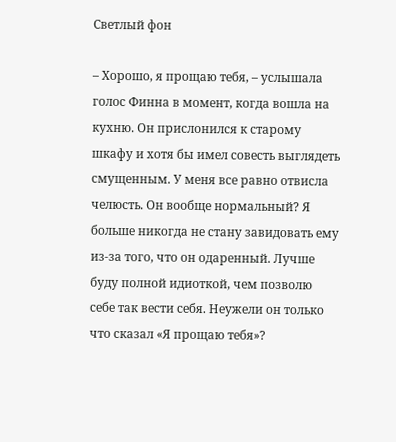Светлый фон

– Хорошо, я прощаю тебя, – услышала голос Финна в момент, когда вошла на кухню. Он прислонился к старому шкафу и хотя бы имел совесть выглядеть смущенным. У меня все равно отвисла челюсть. Он вообще нормальный? Я больше никогда не стану завидовать ему из-за того, что он одаренный. Лучше буду полной идиоткой, чем позволю себе так вести себя. Неужели он только что сказал «Я прощаю тебя»?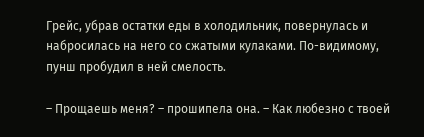Грейс, убрав остатки еды в холодильник, повернулась и набросилась на него со сжатыми кулаками. По-видимому, пунш пробудил в ней смелость.

– Прощаешь меня? – прошипела она. – Как любезно с твоей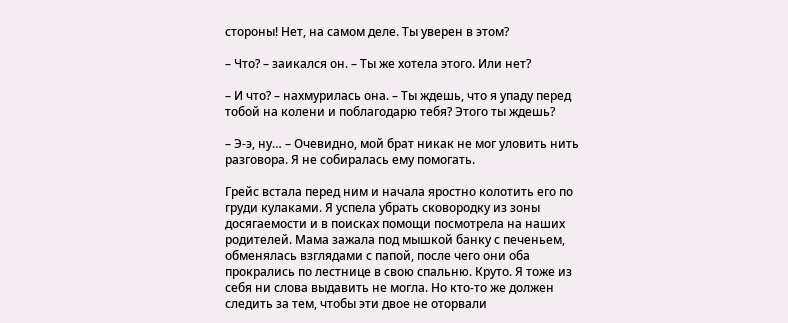стороны! Нет, на самом деле. Ты уверен в этом?

– Что? – заикался он. – Ты же хотела этого. Или нет?

– И что? – нахмурилась она. – Ты ждешь, что я упаду перед тобой на колени и поблагодарю тебя? Этого ты ждешь?

– Э-э, ну… – Очевидно, мой брат никак не мог уловить нить разговора. Я не собиралась ему помогать.

Грейс встала перед ним и начала яростно колотить его по груди кулаками. Я успела убрать сковородку из зоны досягаемости и в поисках помощи посмотрела на наших родителей. Мама зажала под мышкой банку с печеньем, обменялась взглядами с папой, после чего они оба прокрались по лестнице в свою спальню. Круто. Я тоже из себя ни слова выдавить не могла. Но кто-то же должен следить за тем, чтобы эти двое не оторвали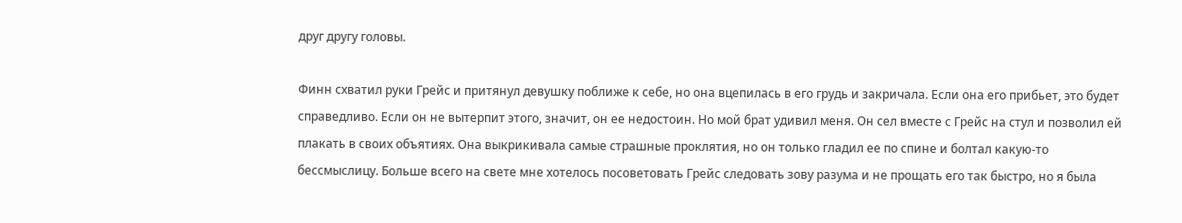друг другу головы.

Финн схватил руки Грейс и притянул девушку поближе к себе, но она вцепилась в его грудь и закричала. Если она его прибьет, это будет справедливо. Если он не вытерпит этого, значит, он ее недостоин. Но мой брат удивил меня. Он сел вместе с Грейс на стул и позволил ей плакать в своих объятиях. Она выкрикивала самые страшные проклятия, но он только гладил ее по спине и болтал какую-то бессмыслицу. Больше всего на свете мне хотелось посоветовать Грейс следовать зову разума и не прощать его так быстро, но я была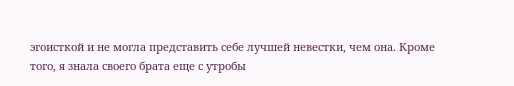эгоисткой и не могла представить себе лучшей невестки, чем она. Кроме того, я знала своего брата еще с утробы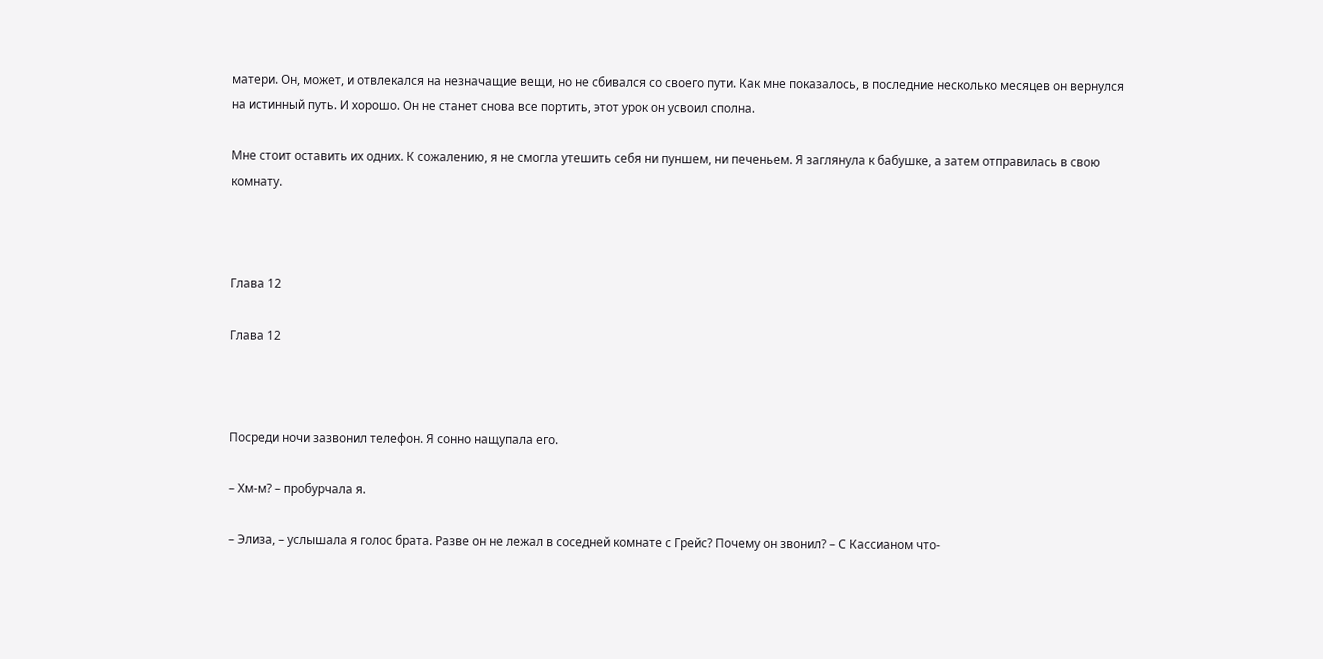матери. Он, может, и отвлекался на незначащие вещи, но не сбивался со своего пути. Как мне показалось, в последние несколько месяцев он вернулся на истинный путь. И хорошо. Он не станет снова все портить, этот урок он усвоил сполна.

Мне стоит оставить их одних. К сожалению, я не смогла утешить себя ни пуншем, ни печеньем. Я заглянула к бабушке, а затем отправилась в свою комнату.



Глава 12

Глава 12



Посреди ночи зазвонил телефон. Я сонно нащупала его.

– Хм-м? – пробурчала я.

– Элиза, – услышала я голос брата. Разве он не лежал в соседней комнате с Грейс? Почему он звонил? – С Кассианом что-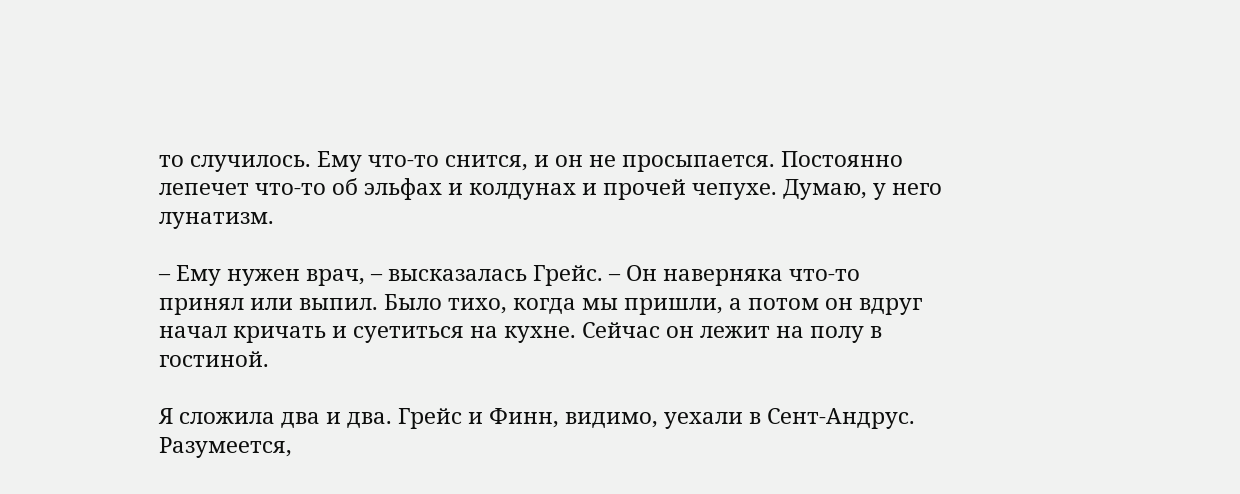то случилось. Ему что-то снится, и он не просыпается. Постоянно лепечет что-то об эльфах и колдунах и прочей чепухе. Думаю, у него лунатизм.

– Ему нужен врач, – высказалась Грейс. – Он наверняка что-то принял или выпил. Было тихо, когда мы пришли, а потом он вдруг начал кричать и суетиться на кухне. Сейчас он лежит на полу в гостиной.

Я сложила два и два. Грейс и Финн, видимо, уехали в Сент-Андрус. Разумеется,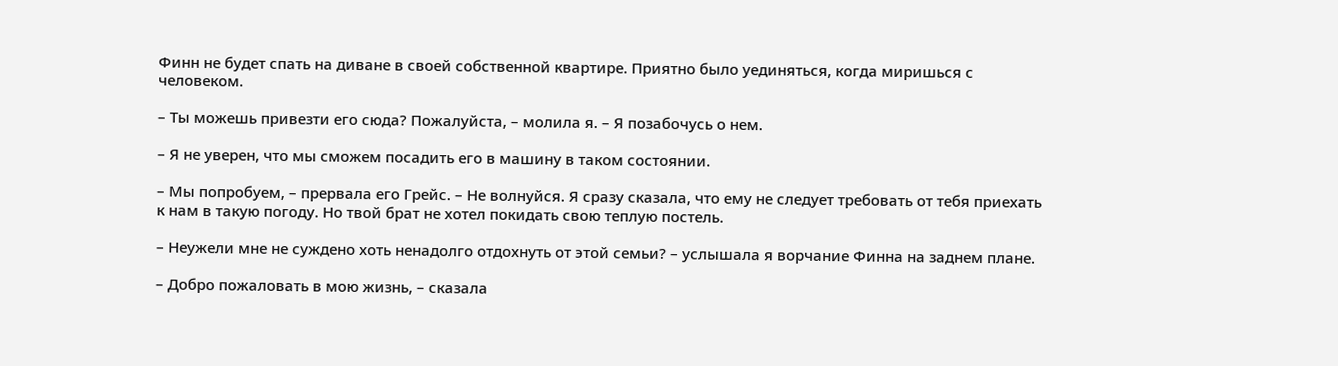Финн не будет спать на диване в своей собственной квартире. Приятно было уединяться, когда миришься с человеком.

– Ты можешь привезти его сюда? Пожалуйста, – молила я. – Я позабочусь о нем.

– Я не уверен, что мы сможем посадить его в машину в таком состоянии.

– Мы попробуем, – прервала его Грейс. – Не волнуйся. Я сразу сказала, что ему не следует требовать от тебя приехать к нам в такую погоду. Но твой брат не хотел покидать свою теплую постель.

– Неужели мне не суждено хоть ненадолго отдохнуть от этой семьи? – услышала я ворчание Финна на заднем плане.

– Добро пожаловать в мою жизнь, – сказала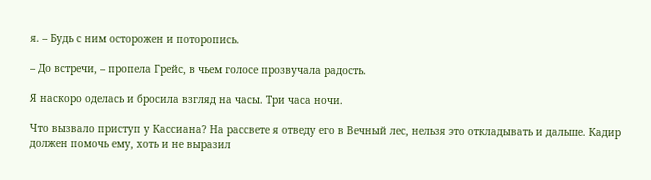я. – Будь с ним осторожен и поторопись.

– До встречи, – пропела Грейс, в чьем голосе прозвучала радость.

Я наскоро оделась и бросила взгляд на часы. Три часа ночи.

Что вызвало приступ у Кассиана? На рассвете я отведу его в Вечный лес, нельзя это откладывать и дальше. Кадир должен помочь ему, хоть и не выразил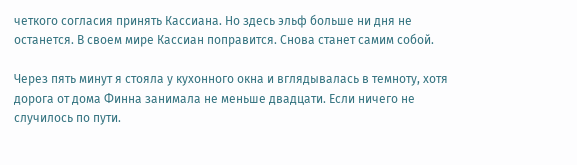четкого согласия принять Кассиана. Но здесь эльф больше ни дня не останется. В своем мире Кассиан поправится. Снова станет самим собой.

Через пять минут я стояла у кухонного окна и вглядывалась в темноту, хотя дорога от дома Финна занимала не меньше двадцати. Если ничего не случилось по пути.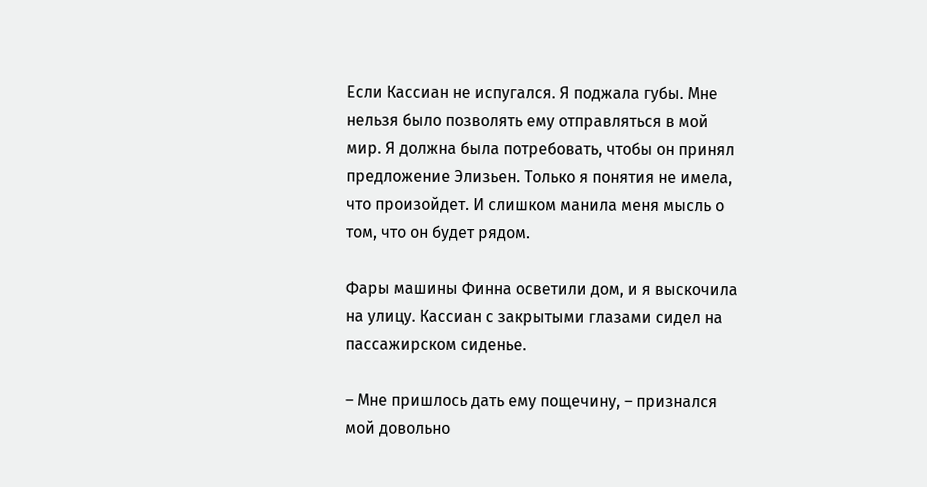Если Кассиан не испугался. Я поджала губы. Мне нельзя было позволять ему отправляться в мой мир. Я должна была потребовать, чтобы он принял предложение Элизьен. Только я понятия не имела, что произойдет. И слишком манила меня мысль о том, что он будет рядом.

Фары машины Финна осветили дом, и я выскочила на улицу. Кассиан с закрытыми глазами сидел на пассажирском сиденье.

– Мне пришлось дать ему пощечину, – признался мой довольно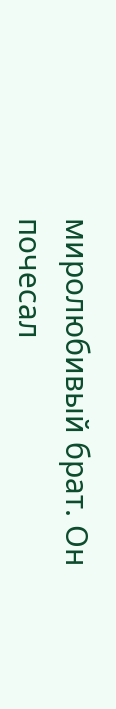миролюбивый брат. Он почесал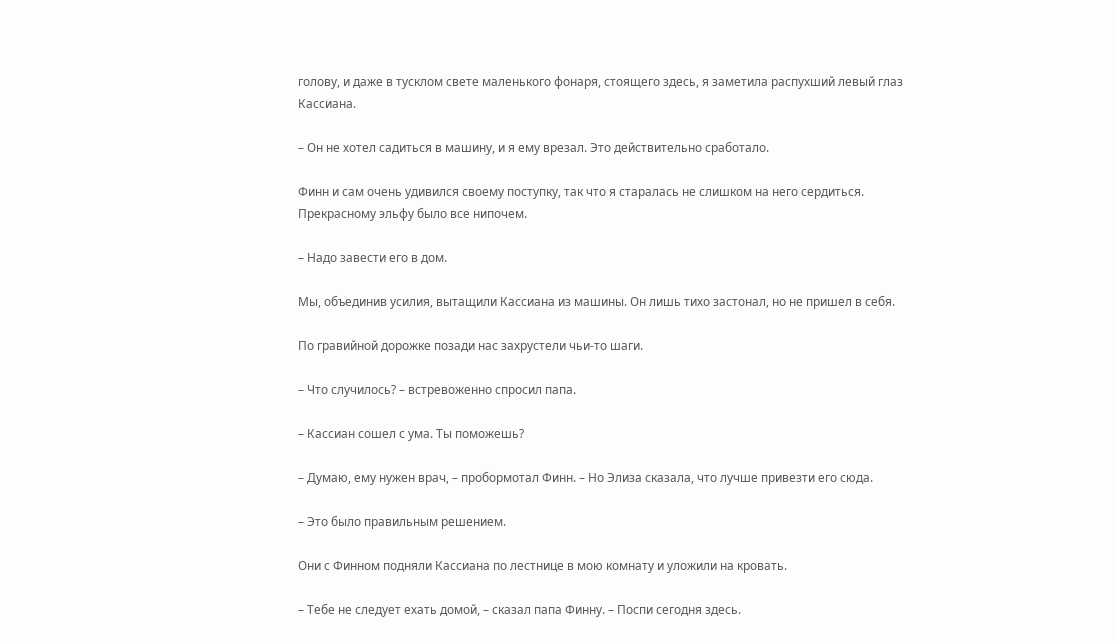голову, и даже в тусклом свете маленького фонаря, стоящего здесь, я заметила распухший левый глаз Кассиана.

– Он не хотел садиться в машину, и я ему врезал. Это действительно сработало.

Финн и сам очень удивился своему поступку, так что я старалась не слишком на него сердиться. Прекрасному эльфу было все нипочем.

– Надо завести его в дом.

Мы, объединив усилия, вытащили Кассиана из машины. Он лишь тихо застонал, но не пришел в себя.

По гравийной дорожке позади нас захрустели чьи-то шаги.

– Что случилось? – встревоженно спросил папа.

– Кассиан сошел с ума. Ты поможешь?

– Думаю, ему нужен врач, – пробормотал Финн. – Но Элиза сказала, что лучше привезти его сюда.

– Это было правильным решением.

Они с Финном подняли Кассиана по лестнице в мою комнату и уложили на кровать.

– Тебе не следует ехать домой, – сказал папа Финну. – Поспи сегодня здесь.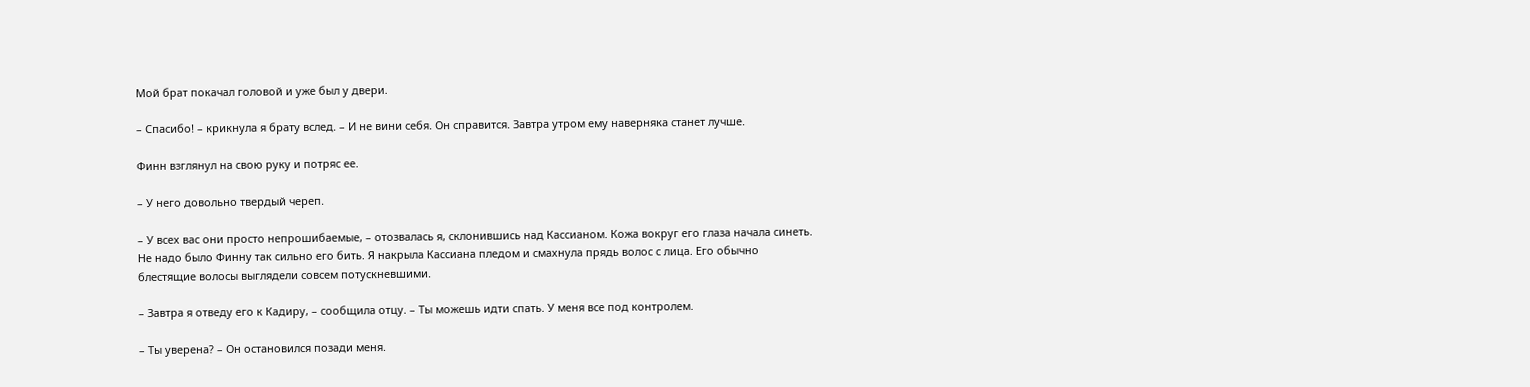Мой брат покачал головой и уже был у двери.

– Спасибо! – крикнула я брату вслед. – И не вини себя. Он справится. Завтра утром ему наверняка станет лучше.

Финн взглянул на свою руку и потряс ее.

– У него довольно твердый череп.

– У всех вас они просто непрошибаемые, – отозвалась я, склонившись над Кассианом. Кожа вокруг его глаза начала синеть. Не надо было Финну так сильно его бить. Я накрыла Кассиана пледом и смахнула прядь волос с лица. Его обычно блестящие волосы выглядели совсем потускневшими.

– Завтра я отведу его к Кадиру, – сообщила отцу. – Ты можешь идти спать. У меня все под контролем.

– Ты уверена? – Он остановился позади меня.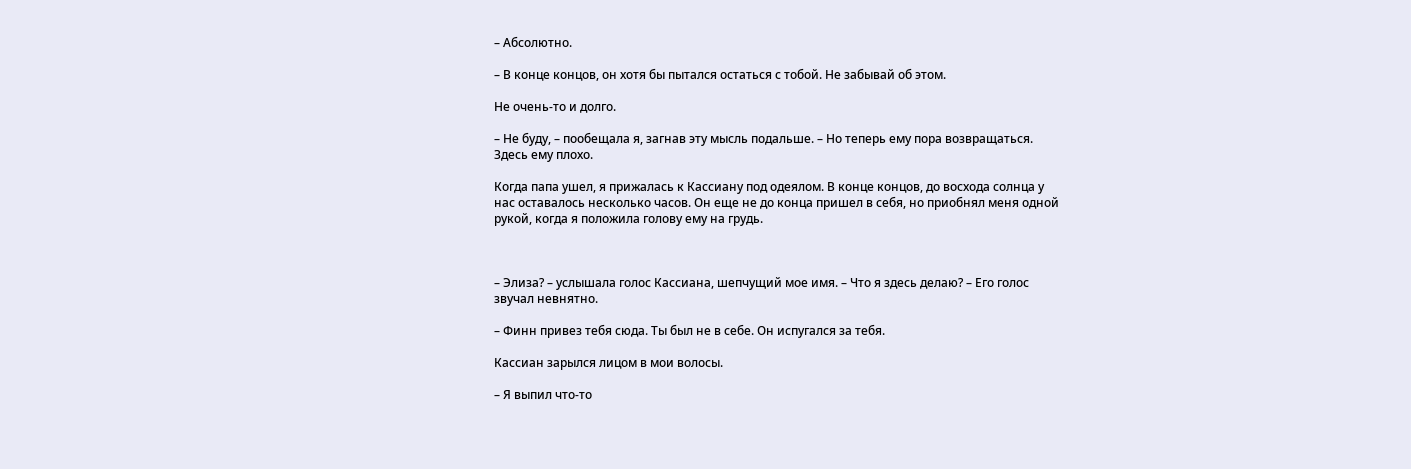– Абсолютно.

– В конце концов, он хотя бы пытался остаться с тобой. Не забывай об этом.

Не очень-то и долго.

– Не буду, – пообещала я, загнав эту мысль подальше. – Но теперь ему пора возвращаться. Здесь ему плохо.

Когда папа ушел, я прижалась к Кассиану под одеялом. В конце концов, до восхода солнца у нас оставалось несколько часов. Он еще не до конца пришел в себя, но приобнял меня одной рукой, когда я положила голову ему на грудь.



– Элиза? – услышала голос Кассиана, шепчущий мое имя. – Что я здесь делаю? – Его голос звучал невнятно.

– Финн привез тебя сюда. Ты был не в себе. Он испугался за тебя.

Кассиан зарылся лицом в мои волосы.

– Я выпил что-то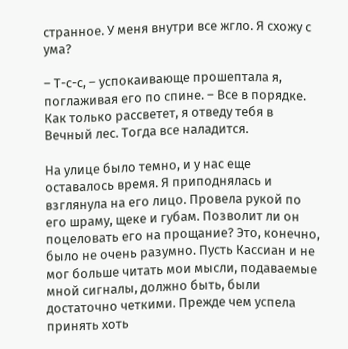странное. У меня внутри все жгло. Я схожу с ума?

– Т-с-с, – успокаивающе прошептала я, поглаживая его по спине. – Все в порядке. Как только рассветет, я отведу тебя в Вечный лес. Тогда все наладится.

На улице было темно, и у нас еще оставалось время. Я приподнялась и взглянула на его лицо. Провела рукой по его шраму, щеке и губам. Позволит ли он поцеловать его на прощание? Это, конечно, было не очень разумно. Пусть Кассиан и не мог больше читать мои мысли, подаваемые мной сигналы, должно быть, были достаточно четкими. Прежде чем успела принять хоть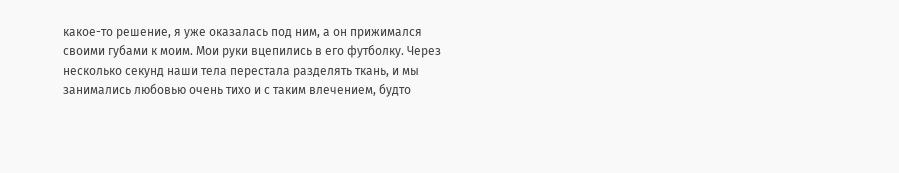какое-то решение, я уже оказалась под ним, а он прижимался своими губами к моим. Мои руки вцепились в его футболку. Через несколько секунд наши тела перестала разделять ткань, и мы занимались любовью очень тихо и с таким влечением, будто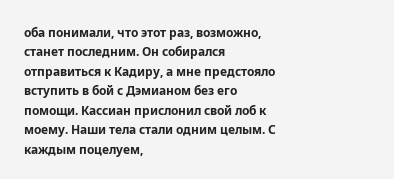оба понимали, что этот раз, возможно, станет последним. Он собирался отправиться к Кадиру, а мне предстояло вступить в бой с Дэмианом без его помощи. Кассиан прислонил свой лоб к моему. Наши тела стали одним целым. С каждым поцелуем,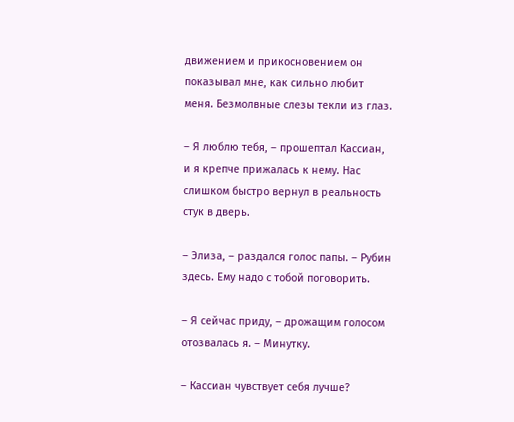движением и прикосновением он показывал мне, как сильно любит меня. Безмолвные слезы текли из глаз.

– Я люблю тебя, – прошептал Кассиан, и я крепче прижалась к нему. Нас слишком быстро вернул в реальность стук в дверь.

– Элиза, – раздался голос папы. – Рубин здесь. Ему надо с тобой поговорить.

– Я сейчас приду, – дрожащим голосом отозвалась я. – Минутку.

– Кассиан чувствует себя лучше?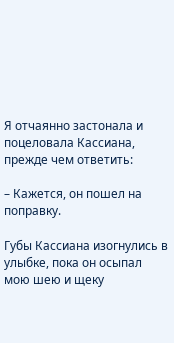Я отчаянно застонала и поцеловала Кассиана, прежде чем ответить:

– Кажется, он пошел на поправку.

Губы Кассиана изогнулись в улыбке, пока он осыпал мою шею и щеку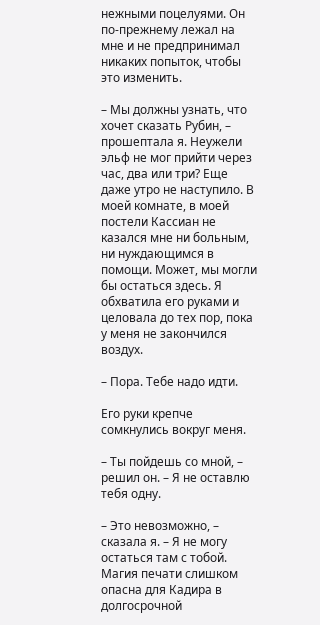нежными поцелуями. Он по-прежнему лежал на мне и не предпринимал никаких попыток, чтобы это изменить.

– Мы должны узнать, что хочет сказать Рубин, – прошептала я. Неужели эльф не мог прийти через час, два или три? Еще даже утро не наступило. В моей комнате, в моей постели Кассиан не казался мне ни больным, ни нуждающимся в помощи. Может, мы могли бы остаться здесь. Я обхватила его руками и целовала до тех пор, пока у меня не закончился воздух.

– Пора. Тебе надо идти.

Его руки крепче сомкнулись вокруг меня.

– Ты пойдешь со мной, – решил он. – Я не оставлю тебя одну.

– Это невозможно, – сказала я. – Я не могу остаться там с тобой. Магия печати слишком опасна для Кадира в долгосрочной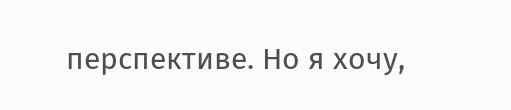перспективе. Но я хочу,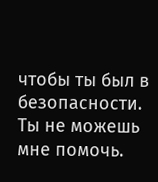чтобы ты был в безопасности. Ты не можешь мне помочь.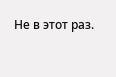Не в этот раз.